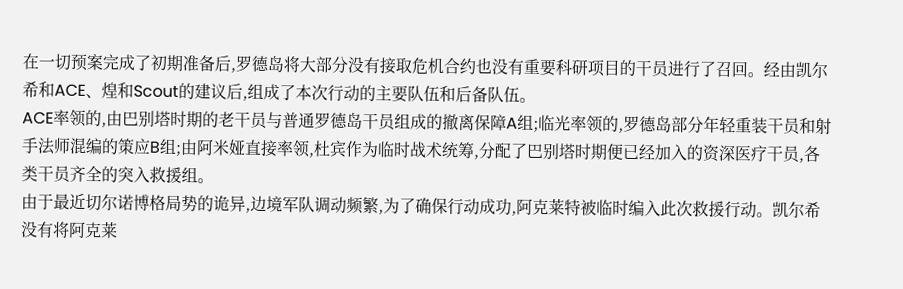在一切预案完成了初期准备后,罗德岛将大部分没有接取危机合约也没有重要科研项目的干员进行了召回。经由凯尔希和ACE、煌和Scout的建议后,组成了本次行动的主要队伍和后备队伍。
ACE率领的,由巴别塔时期的老干员与普通罗德岛干员组成的撤离保障A组;临光率领的,罗德岛部分年轻重装干员和射手法师混编的策应B组;由阿米娅直接率领,杜宾作为临时战术统筹,分配了巴别塔时期便已经加入的资深医疗干员,各类干员齐全的突入救援组。
由于最近切尔诺博格局势的诡异,边境军队调动频繁,为了确保行动成功,阿克莱特被临时编入此次救援行动。凯尔希没有将阿克莱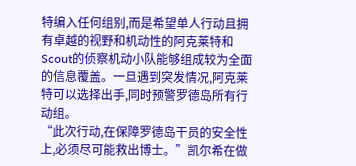特编入任何组别,而是希望单人行动且拥有卓越的视野和机动性的阿克莱特和Scout的侦察机动小队能够组成较为全面的信息覆盖。一旦遇到突发情况,阿克莱特可以选择出手,同时预警罗德岛所有行动组。
“此次行动,在保障罗德岛干员的安全性上,必须尽可能救出博士。”凯尔希在做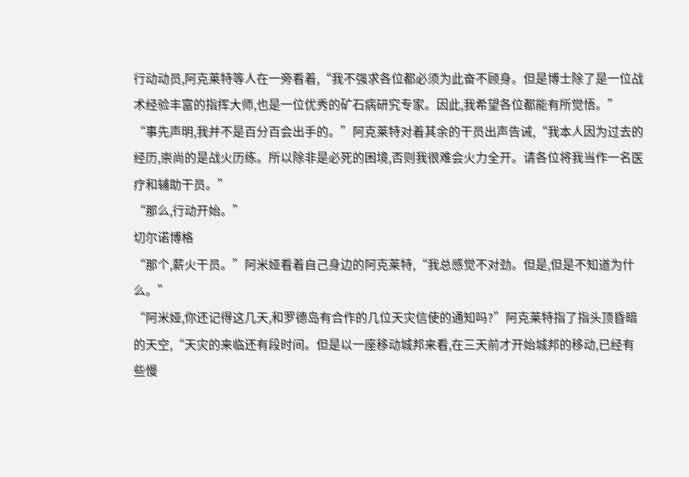行动动员,阿克莱特等人在一旁看着,“我不强求各位都必须为此奋不顾身。但是博士除了是一位战术经验丰富的指挥大师,也是一位优秀的矿石病研究专家。因此,我希望各位都能有所觉悟。”
“事先声明,我并不是百分百会出手的。”阿克莱特对着其余的干员出声告诫,“我本人因为过去的经历,崇尚的是战火历练。所以除非是必死的困境,否则我很难会火力全开。请各位将我当作一名医疗和辅助干员。”
“那么,行动开始。”
切尔诺博格
“那个,薪火干员。”阿米娅看着自己身边的阿克莱特,“我总感觉不对劲。但是,但是不知道为什么。”
“阿米娅,你还记得这几天,和罗德岛有合作的几位天灾信使的通知吗?”阿克莱特指了指头顶昏暗的天空,“天灾的来临还有段时间。但是以一座移动城邦来看,在三天前才开始城邦的移动,已经有些慢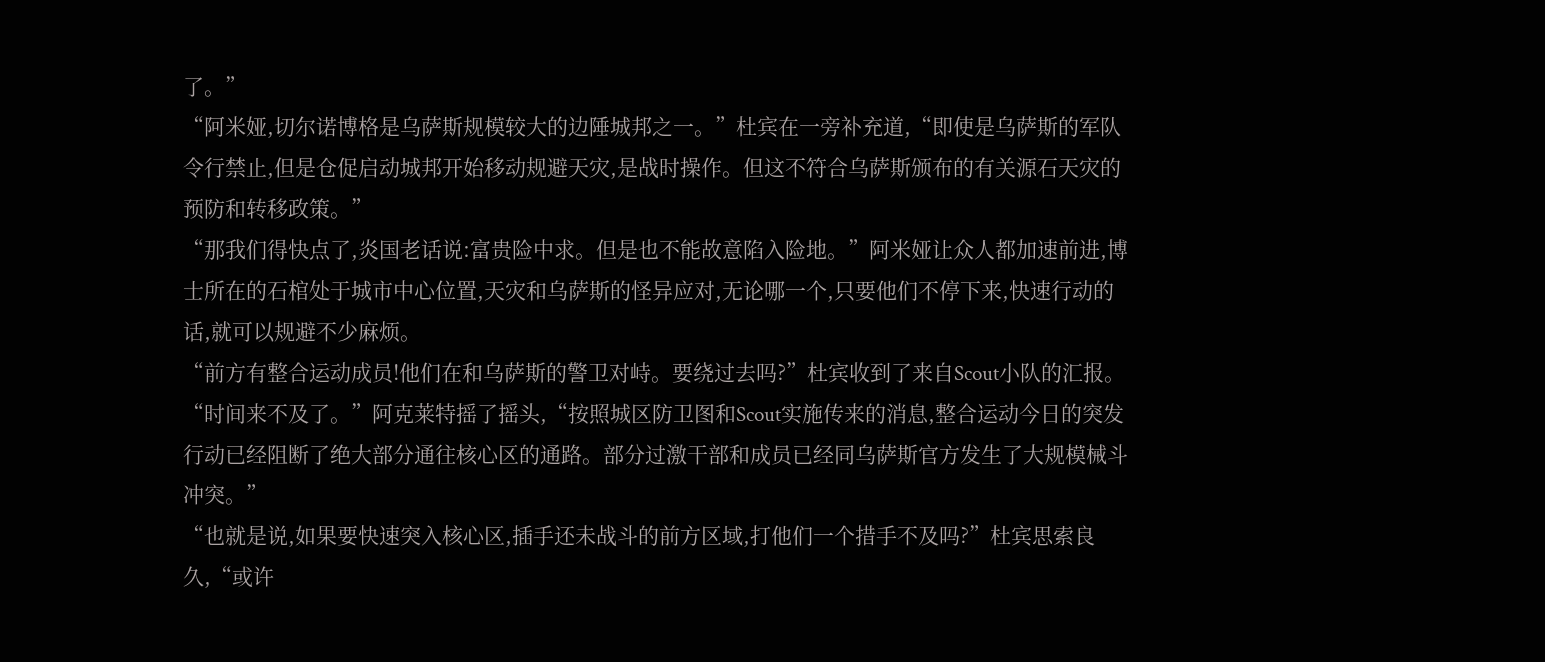了。”
“阿米娅,切尔诺博格是乌萨斯规模较大的边陲城邦之一。”杜宾在一旁补充道,“即使是乌萨斯的军队令行禁止,但是仓促启动城邦开始移动规避天灾,是战时操作。但这不符合乌萨斯颁布的有关源石天灾的预防和转移政策。”
“那我们得快点了,炎国老话说:富贵险中求。但是也不能故意陷入险地。”阿米娅让众人都加速前进,博士所在的石棺处于城市中心位置,天灾和乌萨斯的怪异应对,无论哪一个,只要他们不停下来,快速行动的话,就可以规避不少麻烦。
“前方有整合运动成员!他们在和乌萨斯的警卫对峙。要绕过去吗?”杜宾收到了来自Scout小队的汇报。
“时间来不及了。”阿克莱特摇了摇头,“按照城区防卫图和Scout实施传来的消息,整合运动今日的突发行动已经阻断了绝大部分通往核心区的通路。部分过激干部和成员已经同乌萨斯官方发生了大规模械斗冲突。”
“也就是说,如果要快速突入核心区,插手还未战斗的前方区域,打他们一个措手不及吗?”杜宾思索良久,“或许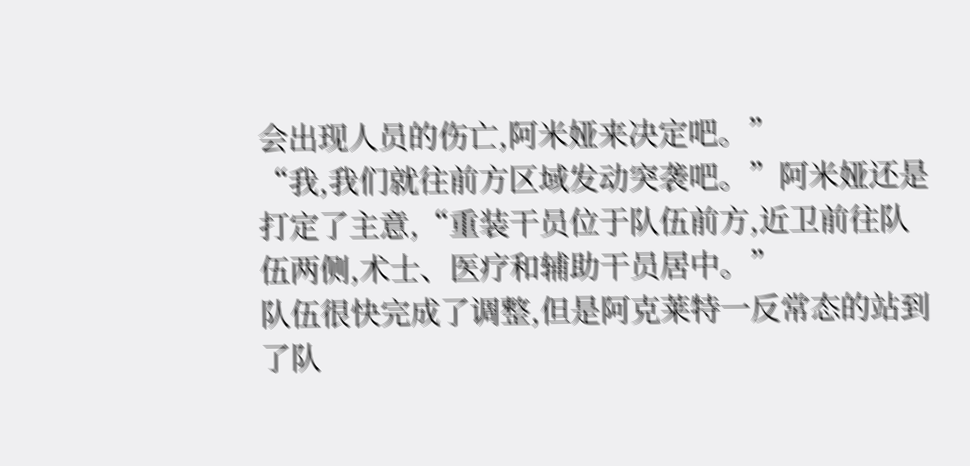会出现人员的伤亡,阿米娅来决定吧。”
“我,我们就往前方区域发动突袭吧。”阿米娅还是打定了主意,“重装干员位于队伍前方,近卫前往队伍两侧,术士、医疗和辅助干员居中。”
队伍很快完成了调整,但是阿克莱特一反常态的站到了队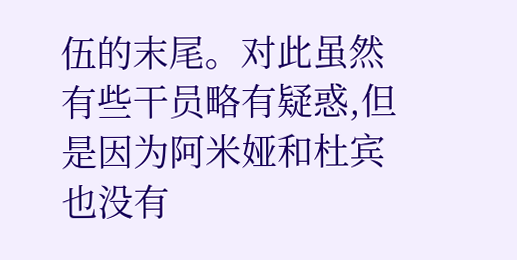伍的末尾。对此虽然有些干员略有疑惑,但是因为阿米娅和杜宾也没有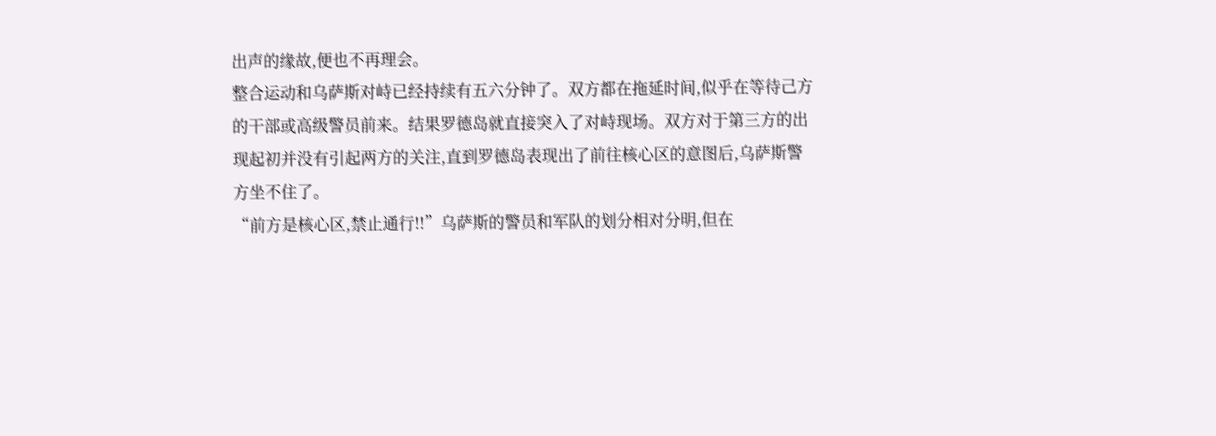出声的缘故,便也不再理会。
整合运动和乌萨斯对峙已经持续有五六分钟了。双方都在拖延时间,似乎在等待己方的干部或高级警员前来。结果罗德岛就直接突入了对峙现场。双方对于第三方的出现起初并没有引起两方的关注,直到罗德岛表现出了前往核心区的意图后,乌萨斯警方坐不住了。
“前方是核心区,禁止通行!!”乌萨斯的警员和军队的划分相对分明,但在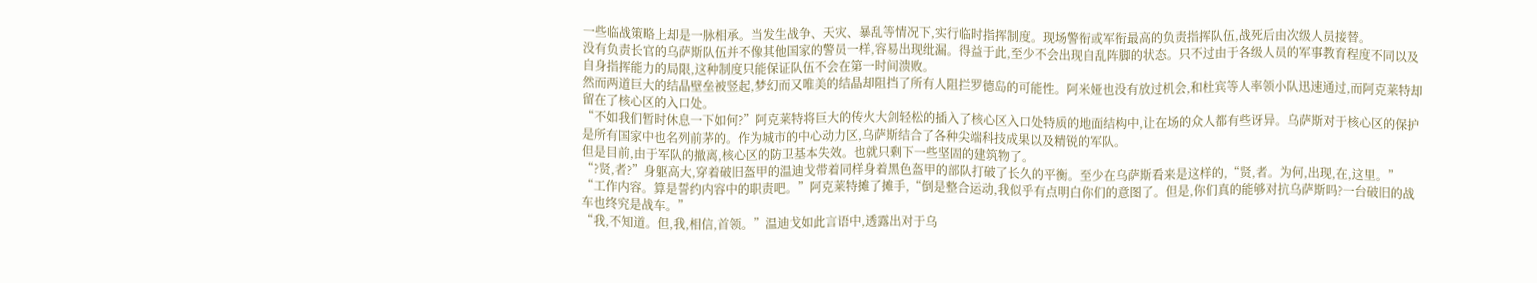一些临战策略上却是一脉相承。当发生战争、天灾、暴乱等情况下,实行临时指挥制度。现场警衔或军衔最高的负责指挥队伍,战死后由次级人员接替。
没有负责长官的乌萨斯队伍并不像其他国家的警员一样,容易出现纰漏。得益于此,至少不会出现自乱阵脚的状态。只不过由于各级人员的军事教育程度不同以及自身指挥能力的局限,这种制度只能保证队伍不会在第一时间溃败。
然而两道巨大的结晶壁垒被竖起,梦幻而又唯美的结晶却阻挡了所有人阻拦罗德岛的可能性。阿米娅也没有放过机会,和杜宾等人率领小队迅速通过,而阿克莱特却留在了核心区的入口处。
“不如我们暂时休息一下如何?”阿克莱特将巨大的传火大剑轻松的插入了核心区入口处特质的地面结构中,让在场的众人都有些讶异。乌萨斯对于核心区的保护是所有国家中也名列前茅的。作为城市的中心动力区,乌萨斯结合了各种尖端科技成果以及精锐的军队。
但是目前,由于军队的撤离,核心区的防卫基本失效。也就只剩下一些坚固的建筑物了。
“?贤,者?”身躯高大,穿着破旧盔甲的温迪戈带着同样身着黑色盔甲的部队打破了长久的平衡。至少在乌萨斯看来是这样的,“贤,者。为何,出现,在,这里。”
“工作内容。算是誓约内容中的职责吧。”阿克莱特摊了摊手,“倒是整合运动,我似乎有点明白你们的意图了。但是,你们真的能够对抗乌萨斯吗?一台破旧的战车也终究是战车。”
“我,不知道。但,我,相信,首领。”温迪戈如此言语中,透露出对于乌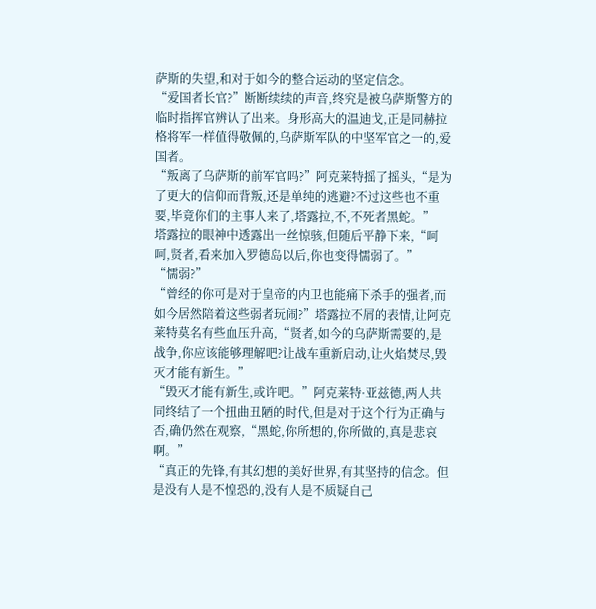萨斯的失望,和对于如今的整合运动的坚定信念。
“爱国者长官?”断断续续的声音,终究是被乌萨斯警方的临时指挥官辨认了出来。身形高大的温迪戈,正是同赫拉格将军一样值得敬佩的,乌萨斯军队的中坚军官之一的,爱国者。
“叛离了乌萨斯的前军官吗?”阿克莱特摇了摇头,“是为了更大的信仰而背叛,还是单纯的逃避?不过这些也不重要,毕竟你们的主事人来了,塔露拉,不,不死者黑蛇。”
塔露拉的眼神中透露出一丝惊骇,但随后平静下来,“呵呵,贤者,看来加入罗德岛以后,你也变得懦弱了。”
“懦弱?”
“曾经的你可是对于皇帝的内卫也能痛下杀手的强者,而如今居然陪着这些弱者玩闹?”塔露拉不屑的表情,让阿克莱特莫名有些血压升高,“贤者,如今的乌萨斯需要的,是战争,你应该能够理解吧?让战车重新启动,让火焰焚尽,毁灭才能有新生。”
“毁灭才能有新生,或许吧。”阿克莱特·亚兹德,两人共同终结了一个扭曲丑陋的时代,但是对于这个行为正确与否,确仍然在观察,“黑蛇,你所想的,你所做的,真是悲哀啊。”
“真正的先锋,有其幻想的美好世界,有其坚持的信念。但是没有人是不惶恐的,没有人是不质疑自己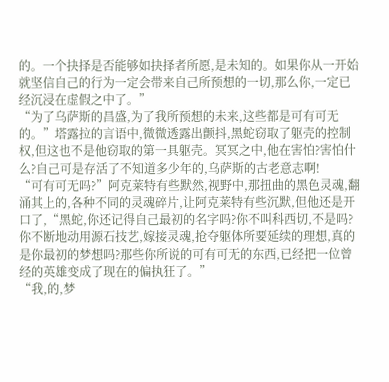的。一个抉择是否能够如抉择者所愿,是未知的。如果你从一开始就坚信自己的行为一定会带来自己所预想的一切,那么你,一定已经沉浸在虚假之中了。”
“为了乌萨斯的昌盛,为了我所预想的未来,这些都是可有可无的。”塔露拉的言语中,微微透露出颤抖,黑蛇窃取了躯壳的控制权,但这也不是他窃取的第一具躯壳。冥冥之中,他在害怕?害怕什么?自己可是存活了不知道多少年的,乌萨斯的古老意志啊!
“可有可无吗?”阿克莱特有些默然,视野中,那扭曲的黑色灵魂,翻涌其上的,各种不同的灵魂碎片,让阿克莱特有些沉默,但他还是开口了,“黑蛇,你还记得自己最初的名字吗?你不叫科西切,不是吗?你不断地动用源石技艺,嫁接灵魂,抢夺躯体所要延续的理想,真的是你最初的梦想吗?那些你所说的可有可无的东西,已经把一位曾经的英雄变成了现在的偏执狂了。”
“我,的,梦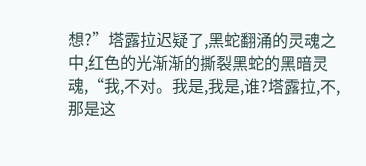想?”塔露拉迟疑了,黑蛇翻涌的灵魂之中,红色的光渐渐的撕裂黑蛇的黑暗灵魂,“我,不对。我是,我是,谁?塔露拉,不,那是这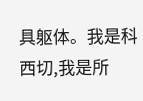具躯体。我是科西切,我是所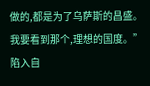做的,都是为了乌萨斯的昌盛。我要看到那个,理想的国度。”
陷入自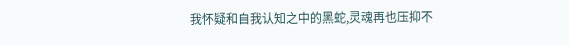我怀疑和自我认知之中的黑蛇,灵魂再也压抑不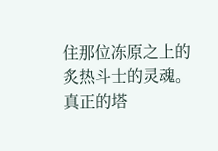住那位冻原之上的炙热斗士的灵魂。真正的塔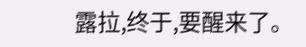露拉,终于,要醒来了。